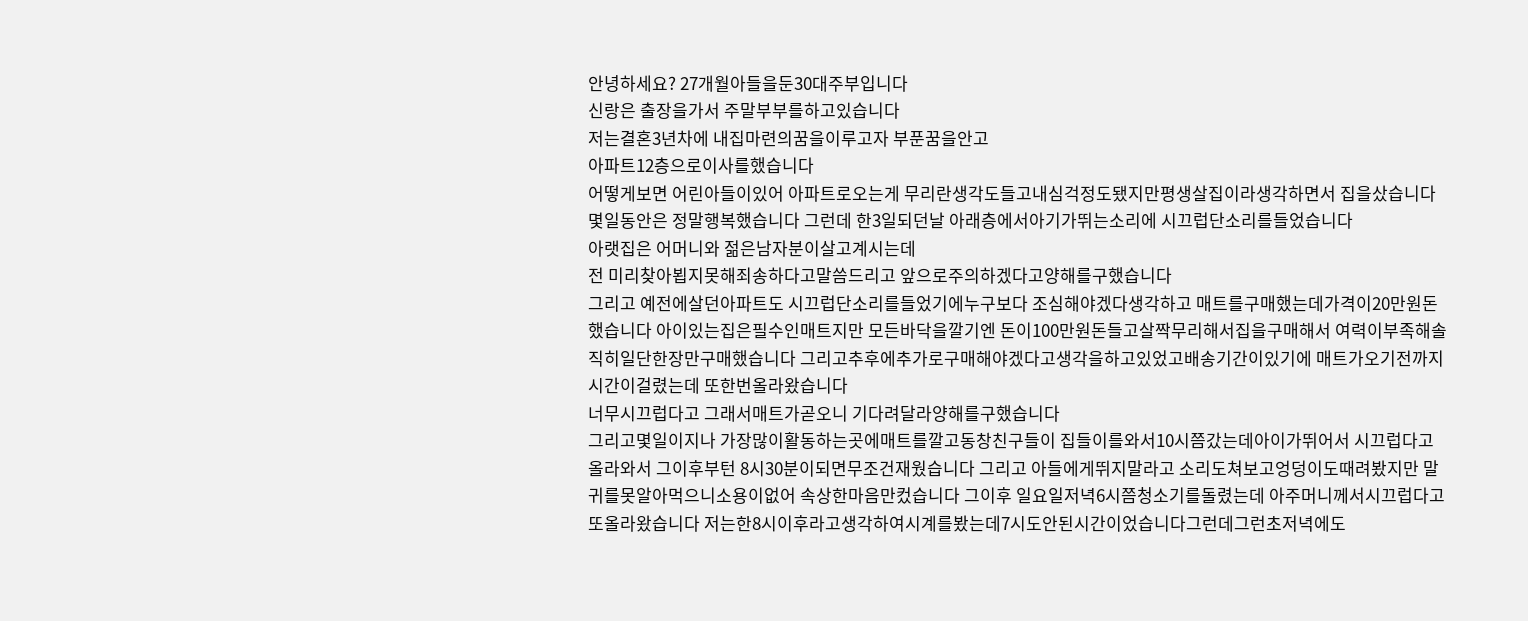안녕하세요? 27개월아들을둔30대주부입니다
신랑은 출장을가서 주말부부를하고있습니다
저는결혼3년차에 내집마련의꿈을이루고자 부푼꿈을안고
아파트12층으로이사를했습니다
어떻게보면 어린아들이있어 아파트로오는게 무리란생각도들고내심걱정도됐지만평생살집이라생각하면서 집을샀습니다
몇일동안은 정말행복했습니다 그런데 한3일되던날 아래층에서아기가뛰는소리에 시끄럽단소리를들었습니다
아랫집은 어머니와 젊은남자분이살고계시는데
전 미리찾아뵙지못해죄송하다고말씀드리고 앞으로주의하겠다고양해를구했습니다
그리고 예전에살던아파트도 시끄럽단소리를들었기에누구보다 조심해야겠다생각하고 매트를구매했는데가격이20만원돈했습니다 아이있는집은필수인매트지만 모든바닥을깔기엔 돈이100만원돈들고살짝무리해서집을구매해서 여력이부족해솔직히일단한장만구매했습니다 그리고추후에추가로구매해야겠다고생각을하고있었고배송기간이있기에 매트가오기전까지시간이걸렸는데 또한번올라왔습니다
너무시끄럽다고 그래서매트가곧오니 기다려달라양해를구했습니다
그리고몇일이지나 가장많이활동하는곳에매트를깔고동창친구들이 집들이를와서10시쯤갔는데아이가뛰어서 시끄럽다고 올라와서 그이후부턴 8시30분이되면무조건재웠습니다 그리고 아들에게뛰지말라고 소리도쳐보고엉덩이도때려봤지만 말귀를못알아먹으니소용이없어 속상한마음만컸습니다 그이후 일요일저녁6시쯤청소기를돌렸는데 아주머니께서시끄럽다고 또올라왔습니다 저는한8시이후라고생각하여시계를봤는데7시도안된시간이었습니다그런데그런초저녁에도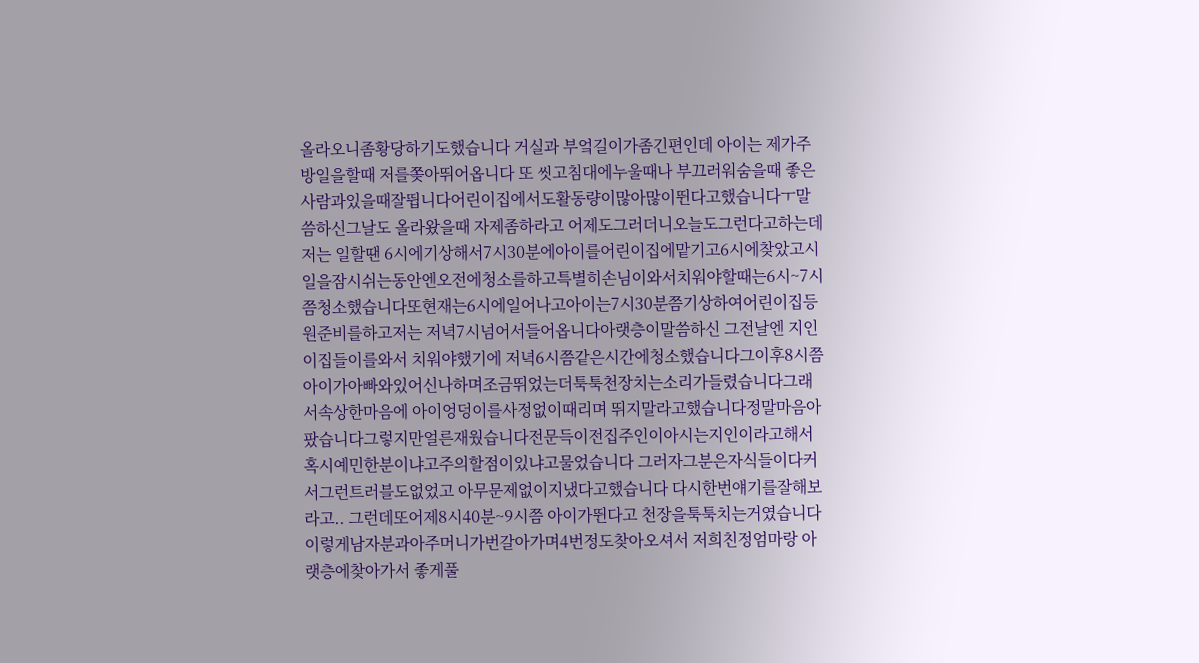올라오니좀황당하기도했습니다 거실과 부엌길이가좀긴편인데 아이는 제가주방일을할때 저를쫒아뛰어옵니다 또 씻고침대에누울때나 부끄러워숨을때 좋은사람과있을때잘뜁니다어린이집에서도활동량이많아많이뛴다고했습니다ㅜ말씀하신그날도 올라왔을때 자제좀하라고 어제도그러더니오늘도그런다고하는데 저는 일할땐 6시에기상해서7시30분에아이를어린이집에맡기고6시에찾았고시일을잠시쉬는동안엔오전에청소를하고특별히손님이와서치워야할때는6시~7시쯤청소했습니다또현재는6시에일어나고아이는7시30분쯤기상하여어린이집등원준비를하고저는 저녁7시넘어서들어옵니다아랫층이말씀하신 그전날엔 지인이집들이를와서 치워야했기에 저녁6시쯤같은시간에청소했습니다그이후8시쯤아이가아빠와있어신나하며조금뛰었는더툭툭천장치는소리가들렸습니다그래서속상한마음에 아이엉덩이를사정없이때리며 뛰지말라고했습니다정말마음아팠습니다그렇지만얼른재웠습니다전문득이전집주인이아시는지인이라고해서 혹시예민한분이냐고주의할점이있냐고물었습니다 그러자그분은자식들이다커서그런트러블도없었고 아무문제없이지냈다고했습니다 다시한번얘기를잘해보라고.. 그런데또어제8시40분~9시쯤 아이가뛴다고 천장을툭툭치는거였습니다
이렇게남자분과아주머니가번갈아가며4번정도찾아오셔서 저희친정엄마랑 아랫층에찾아가서 좋게풀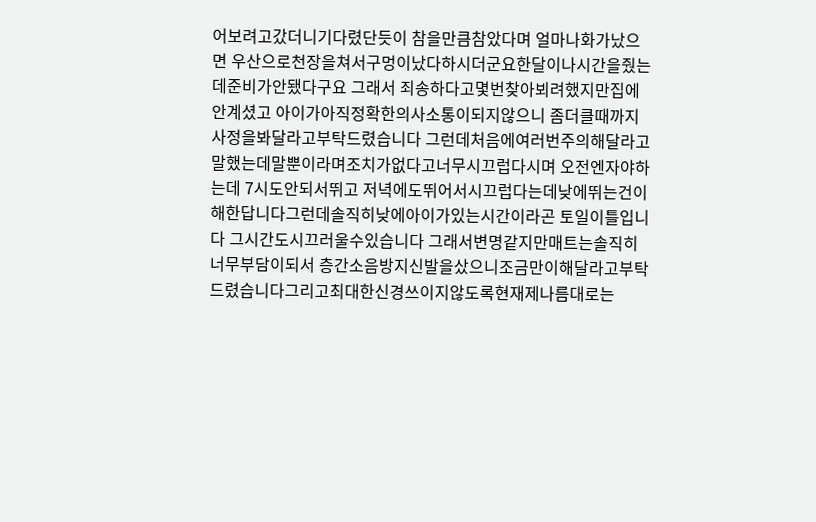어보려고갔더니기다렸단듯이 참을만큼참았다며 얼마나화가났으면 우산으로천장을쳐서구멍이났다하시더군요한달이나시간을줬는데준비가안됐다구요 그래서 죄송하다고몇번찾아뵈려했지만집에안계셨고 아이가아직정확한의사소통이되지않으니 좀더클때까지사정을봐달라고부탁드렸습니다 그런데처음에여러번주의해달라고말했는데말뿐이라며조치가없다고너무시끄럽다시며 오전엔자야하는데 7시도안되서뛰고 저녁에도뛰어서시끄럽다는데낮에뛰는건이해한답니다그런데솔직히낮에아이가있는시간이라곤 토일이틀입니다 그시간도시끄러울수있습니다 그래서변명같지만매트는솔직히너무부담이되서 층간소음방지신발을샀으니조금만이해달라고부탁드렸습니다그리고최대한신경쓰이지않도록현재제나름대로는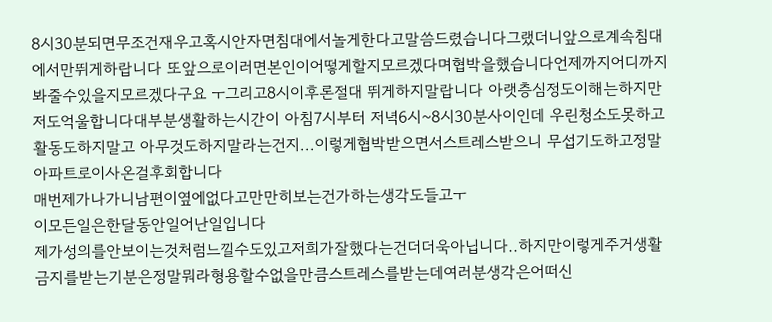8시30분되면무조건재우고혹시안자면침대에서놀게한다고말씀드렸습니다그랬더니앞으로계속침대에서만뛰게하랍니다 또앞으로이러면본인이어떻게할지모르겠다며협박을했습니다언제까지어디까지봐줄수있을지모르겠다구요 ㅜ그리고8시이후론절대 뛰게하지말랍니다 아랫층심정도이해는하지만 저도억울합니다대부분생활하는시간이 아침7시부터 저녁6시~8시30분사이인데 우린청소도못하고활동도하지말고 아무것도하지말라는건지...이렇게협박받으면서스트레스받으니 무섭기도하고정말아파트로이사온걸후회합니다
매번제가나가니남편이옆에없다고만만히보는건가하는생각도들고ㅜ
이모든일은한달동안일어난일입니다
제가성의를안보이는것처럼느낄수도있고저희가잘했다는건더더욱아닙니다..하지만이렇게주거생활금지를받는기분은정말뭐라형용할수없을만큼스트레스를받는데여러분생각은어떠신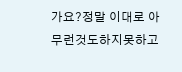가요?정말 이대로 아무런것도하지못하고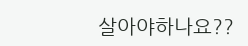살아야하나요??